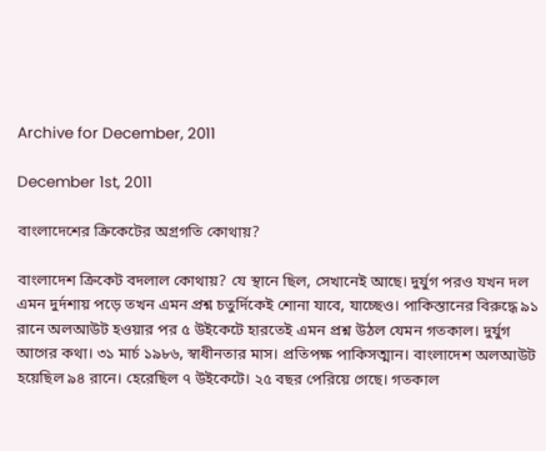Archive for December, 2011

December 1st, 2011

বাংলাদেশের ক্রিকেটের অগ্রগতি কোথায়?

বাংলাদেশ ক্রিকেট বদলাল কোথায়? যে স্থানে ছিল, সেখানেই আছে। দুর্যুগ পরও যখন দল এমন দুর্দশায় পড়ে তখন এমন প্রশ্ন চতুর্দিকেই শোনা যাবে, যাচ্ছেও। পাকিস্তানের বিরুদ্ধে ৯১ রানে অলআউট হওয়ার পর ৫ উইকেটে হারতেই এমন প্রশ্ন উঠল যেমন গতকাল। দুর্যুগ আগের কথা। ৩১ মার্চ ১৯৮৬, স্বাধীনতার মাস। প্রতিপক্ষ পাকিসত্মান। বাংলাদেশ অলআউট হয়েছিল ৯৪ রানে। হেরেছিল ৭ উইকেটে। ২৫ বছর পেরিয়ে গেছে। গতকাল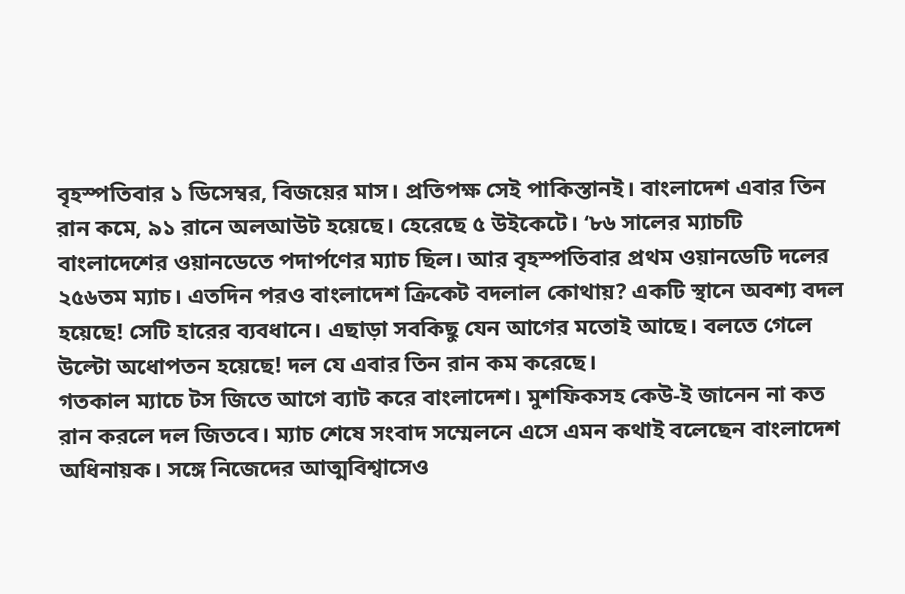বৃহস্পতিবার ১ ডিসেম্বর, বিজয়ের মাস। প্রতিপক্ষ সেই পাকিস্তানই। বাংলাদেশ এবার তিন রান কমে, ৯১ রানে অলআউট হয়েছে। হেরেছে ৫ উইকেটে। ‘৮৬ সালের ম্যাচটি বাংলাদেশের ওয়ানডেতে পদার্পণের ম্যাচ ছিল। আর বৃহস্পতিবার প্রথম ওয়ানডেটি দলের ২৫৬তম ম্যাচ। এতদিন পরও বাংলাদেশ ক্রিকেট বদলাল কোথায়? একটি স্থানে অবশ্য বদল হয়েছে! সেটি হারের ব্যবধানে। এছাড়া সবকিছু যেন আগের মতোই আছে। বলতে গেলে উল্টো অধোপতন হয়েছে! দল যে এবার তিন রান কম করেছে।
গতকাল ম্যাচে টস জিতে আগে ব্যাট করে বাংলাদেশ। মুশফিকসহ কেউ-ই জানেন না কত রান করলে দল জিতবে। ম্যাচ শেষে সংবাদ সম্মেলনে এসে এমন কথাই বলেছেন বাংলাদেশ অধিনায়ক। সঙ্গে নিজেদের আত্মবিশ্বাসেও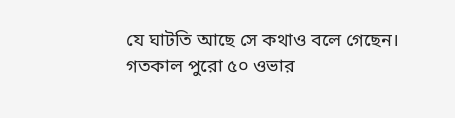যে ঘাটতি আছে সে কথাও বলে গেছেন। গতকাল পুরো ৫০ ওভার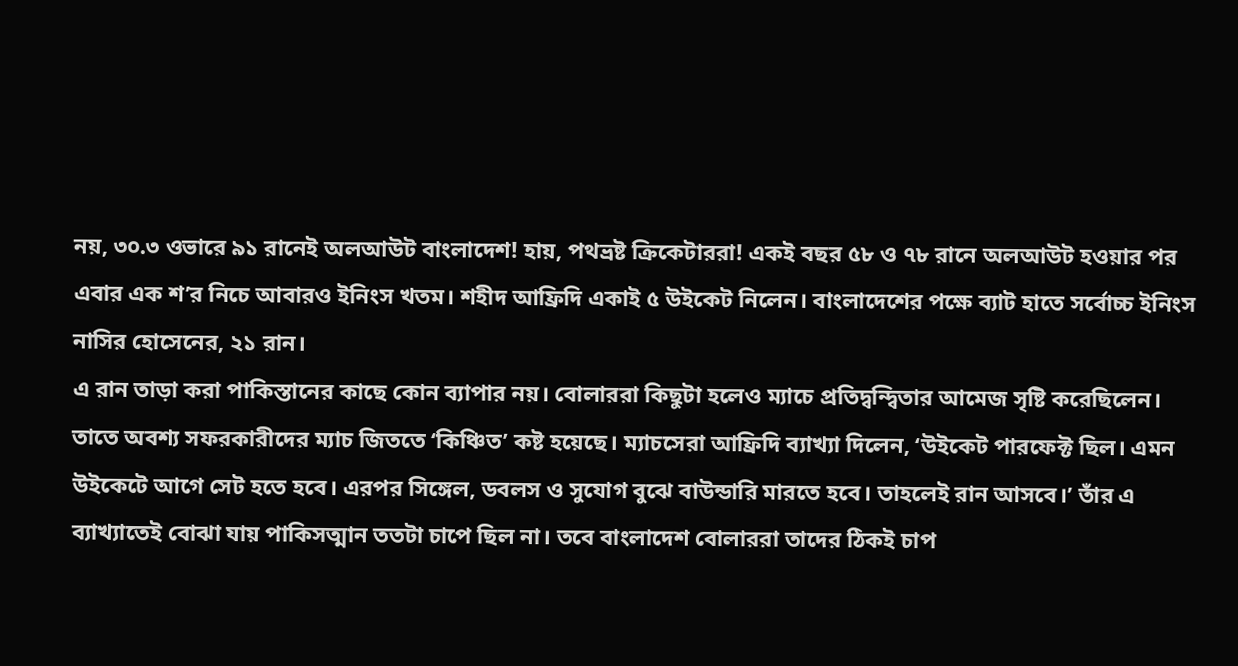নয়, ৩০.৩ ওভারে ৯১ রানেই অলআউট বাংলাদেশ! হায়, পথভ্রষ্ট ক্রিকেটাররা! একই বছর ৫৮ ও ৭৮ রানে অলআউট হওয়ার পর এবার এক শ’র নিচে আবারও ইনিংস খতম। শহীদ আফ্রিদি একাই ৫ উইকেট নিলেন। বাংলাদেশের পক্ষে ব্যাট হাতে সর্বোচ্চ ইনিংস নাসির হোসেনের, ২১ রান।
এ রান তাড়া করা পাকিস্তানের কাছে কোন ব্যাপার নয়। বোলাররা কিছুটা হলেও ম্যাচে প্রতিদ্বন্দ্বিতার আমেজ সৃষ্টি করেছিলেন। তাতে অবশ্য সফরকারীদের ম্যাচ জিততে ‘কিঞ্চিত’ কষ্ট হয়েছে। ম্যাচসেরা আফ্রিদি ব্যাখ্যা দিলেন, ‘উইকেট পারফেক্ট ছিল। এমন উইকেটে আগে সেট হতে হবে। এরপর সিঙ্গেল, ডবলস ও সুযোগ বুঝে বাউন্ডারি মারতে হবে। তাহলেই রান আসবে।’ তাঁর এ ব্যাখ্যাতেই বোঝা যায় পাকিসত্মান ততটা চাপে ছিল না। তবে বাংলাদেশ বোলাররা তাদের ঠিকই চাপ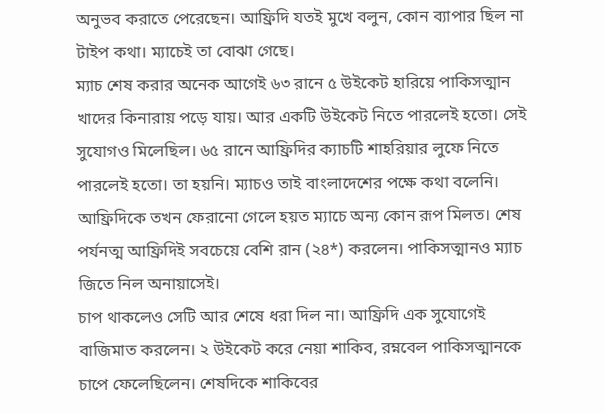অনুভব করাতে পেরেছেন। আফ্রিদি যতই মুখে বলুন, কোন ব্যাপার ছিল না টাইপ কথা। ম্যাচেই তা বোঝা গেছে।
ম্যাচ শেষ করার অনেক আগেই ৬৩ রানে ৫ উইকেট হারিয়ে পাকিসত্মান খাদের কিনারায় পড়ে যায়। আর একটি উইকেট নিতে পারলেই হতো। সেই সুযোগও মিলেছিল। ৬৫ রানে আফ্রিদির ক্যাচটি শাহরিয়ার লুফে নিতে পারলেই হতো। তা হয়নি। ম্যাচও তাই বাংলাদেশের পক্ষে কথা বলেনি। আফ্রিদিকে তখন ফেরানো গেলে হয়ত ম্যাচে অন্য কোন রূপ মিলত। শেষ পর্যনত্ম আফ্রিদিই সবচেয়ে বেশি রান (২৪*) করলেন। পাকিসত্মানও ম্যাচ জিতে নিল অনায়াসেই।
চাপ থাকলেও সেটি আর শেষে ধরা দিল না। আফ্রিদি এক সুযোগেই বাজিমাত করলেন। ২ উইকেট করে নেয়া শাকিব, রম্নবেল পাকিসত্মানকে চাপে ফেলেছিলেন। শেষদিকে শাকিবের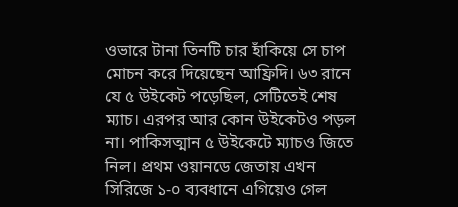ওভারে টানা তিনটি চার হাঁকিয়ে সে চাপ মোচন করে দিয়েছেন আফ্রিদি। ৬৩ রানে যে ৫ উইকেট পড়েছিল, সেটিতেই শেষ ম্যাচ। এরপর আর কোন উইকেটও পড়ল না। পাকিসত্মান ৫ উইকেটে ম্যাচও জিতে নিল। প্রথম ওয়ানডে জেতায় এখন সিরিজে ১-০ ব্যবধানে এগিয়েও গেল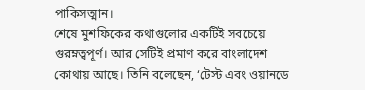পাকিসত্মান।
শেষে মুশফিকের কথাগুলোর একটিই সবচেয়ে গুরম্নত্বপূর্ণ। আর সেটিই প্রমাণ করে বাংলাদেশ কোথায় আছে। তিনি বলেছেন, ‘টেস্ট এবং ওয়ানডে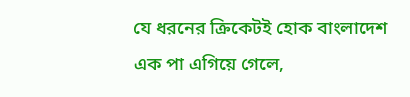যে ধরনের ক্রিকেটই হোক বাংলাদেশ এক পা এগিয়ে গেলে,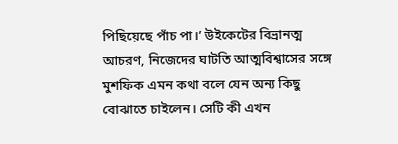পিছিয়েছে পাঁচ পা।’ উইকেটের বিভ্রানত্ম আচরণ, নিজেদের ঘাটতি আত্মবিশ্বাসের সঙ্গে মুশফিক এমন কথা বলে যেন অন্য কিছু বোঝাতে চাইলেন। সেটি কী এখন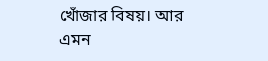খোঁজার বিষয়। আর এমন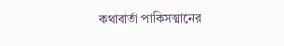কথাবার্তা পাকিসত্মানের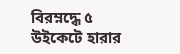বিরম্নদ্ধে ৫ উইকেটে হারার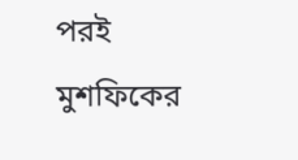পরই মুশফিকের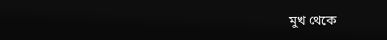মুখ থেকে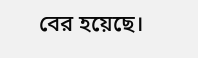বের হয়েছে।